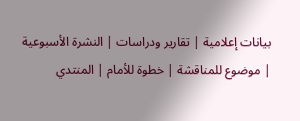بيانات إعلامية | تقارير ودراسات | النشرة الأسبوعية | موضوع للمناقشة | خطوة للأمام | المنتدي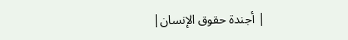| أجندة حقوق الإنسان|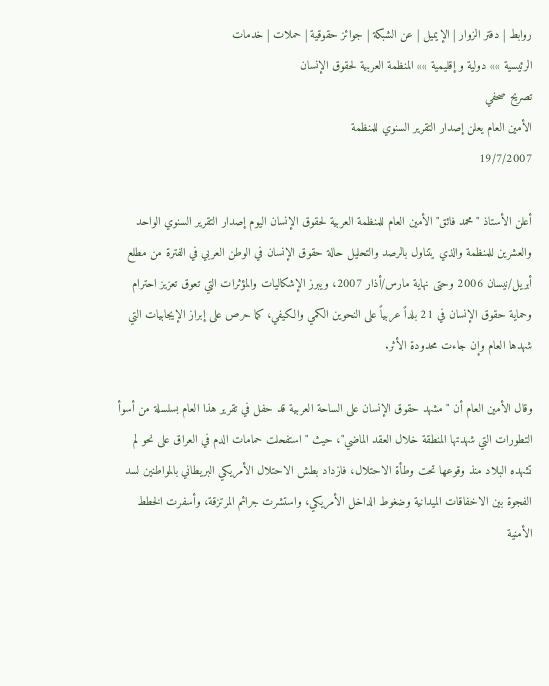روابط | دفتر الزوار | الإيميل | عن الشبكة | جوائز حقوقية | حملات | خدمات
الرئيسية »» دولية و إقليمية »» المنظمة العربية لحقوق الإنسان
تصريح صحفي
الأمين العام يعلن إصدار التقرير السنوي للمنظمة
19/7/2007

أعلن الأستاذ "محمد فائق" الأمين العام للمنظمة العربية لحقوق الإنسان اليوم إصدار التقرير السنوي الواحد والعشرين للمنظمة والذي يتناول بالرصد والتحليل حالة حقوق الإنسان في الوطن العربي في الفترة من مطلع أبريل/نيسان 2006 وحتى نهاية مارس/أذار 2007، ويبرز الإشكاليات والمؤثرات التي تعوق تعزيز احترام وحماية حقوق الإنسان في 21 بلداً عربياً على النحوين الكمي والكيفي، كما حرص على إبراز الإيجابيات التي شهدها العام وإن جاءت محدودة الأثر.

وقال الأمين العام أن "مشهد حقوق الإنسان على الساحة العربية قد حفل في تقرير هذا العام بسلسلة من أسوأ التطورات التي شهدتها المنطقة خلال العقد الماضي"، حيث "استفحلت حمامات الدم في العراق على نحو لم تشهده البلاد منذ وقوعها تحت وطأة الاحتلال، فازداد بطش الاحتلال الأمريكي البريطاني بالمواطنين لسد الفجوة بين الاخفاقات الميدانية وضغوط الداخل الأمريكي، واستشرت جرائم المرتزقة، وأسفرت الخطط الأمنية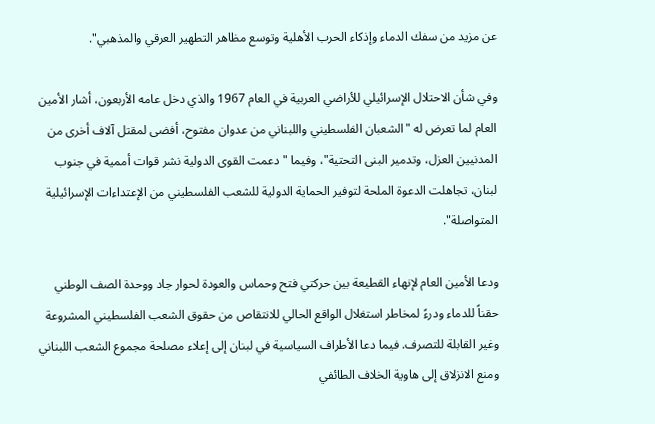عن مزيد من سفك الدماء وإذكاء الحرب الأهلية وتوسع مظاهر التطهير العرقي والمذهبي".

وفي شأن الاحتلال الإسرائيلي للأراضي العربية في العام 1967 والذي دخل عامه الأربعون، أشار الأمين العام لما تعرض له "الشعبان الفلسطيني واللبناني من عدوان مفتوح، أفضى لمقتل آلاف أخرى من المدنيين العزل، وتدمير البنى التحتية"، وفيما "دعمت القوى الدولية نشر قوات أممية في جنوب لبنان، تجاهلت الدعوة الملحة لتوفير الحماية الدولية للشعب الفلسطيني من الإعتداءات الإسرائيلية المتواصلة".

ودعا الأمين العام لإنهاء القطيعة بين حركتي فتح وحماس والعودة لحوار جاد ووحدة الصف الوطني حقناً للدماء ودرءً لمخاطر استغلال الواقع الحالي للانتقاص من حقوق الشعب الفلسطيني المشروعة وغير القابلة للتصرف. فيما دعا الأطراف السياسية في لبنان إلى إعلاء مصلحة مجموع الشعب اللبناني ومنع الانزلاق إلى هاوية الخلاف الطائفي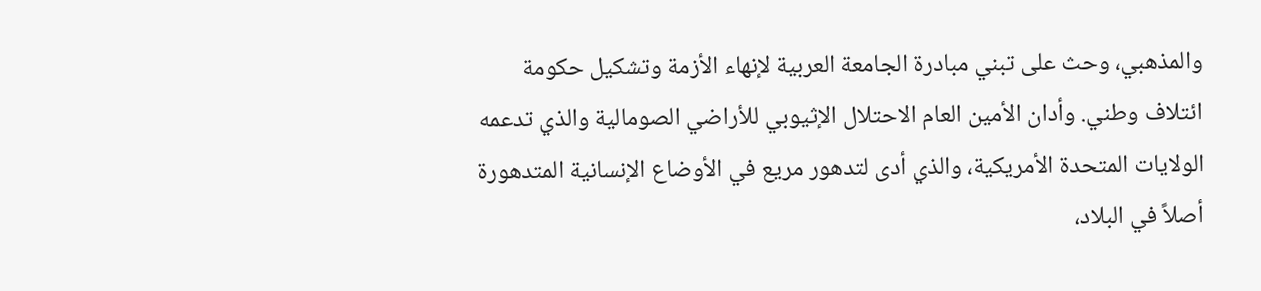والمذهبي، وحث على تبني مبادرة الجامعة العربية لإنهاء الأزمة وتشكيل حكومة ائتلاف وطني. وأدان الأمين العام الاحتلال الإثيوبي للأراضي الصومالية والذي تدعمه الولايات المتحدة الأمريكية، والذي أدى لتدهور مريع في الأوضاع الإنسانية المتدهورة أصلاً في البلاد،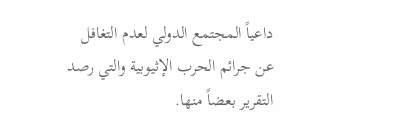داعياً المجتمع الدولي لعدم التغافل عن جرائم الحرب الإثيوبية والتي رصد التقرير بعضاً منها.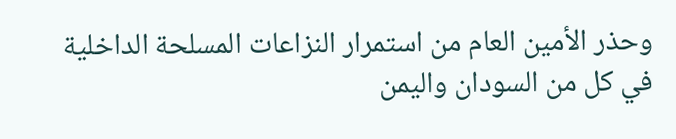وحذر الأمين العام من استمرار النزاعات المسلحة الداخلية في كل من السودان واليمن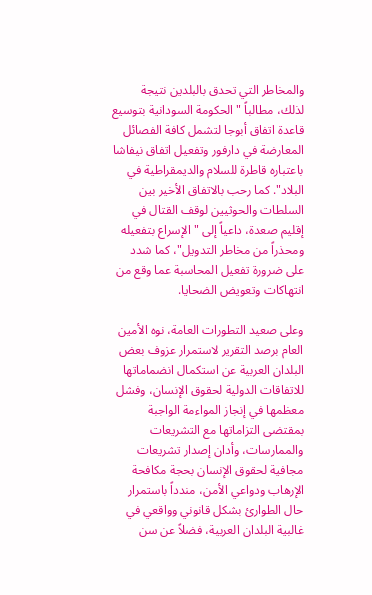والمخاطر التي تحدق بالبلدين نتيجة لذلك، مطالباً "الحكومة السودانية بتوسيع قاعدة اتفاق أبوجا لتشمل كافة الفصائل المعارضة في دارفور وتفعيل اتفاق نيفاشا باعتباره قاطرة للسلام والديمقراطية في البلاد". كما رحب بالاتفاق الأخير بين السلطات والحوثيين لوقف القتال في إقليم صعدة، داعياً إلى "الإسراع بتفعيله ومحذراً من مخاطر التدويل"، كما شدد على ضرورة تفعيل المحاسبة عما وقع من انتهاكات وتعويض الضحايا.

وعلى صعيد التطورات العامة، نوه الأمين العام برصد التقرير لاستمرار عزوف بعض البلدان العربية عن استكمال انضماماتها للاتفاقات الدولية لحقوق الإنسان، وفشل معظمها في إنجاز المواءمة الواجبة بمقتضى التزاماتها مع التشريعات والممارسات، وأدان إصدار تشريعات مجافية لحقوق الإنسان بحجة مكافحة الإرهاب ودواعي الأمن، مندداً باستمرار حال الطوارئ بشكل قانوني وواقعي في غالبية البلدان العربية، فضلاً عن سن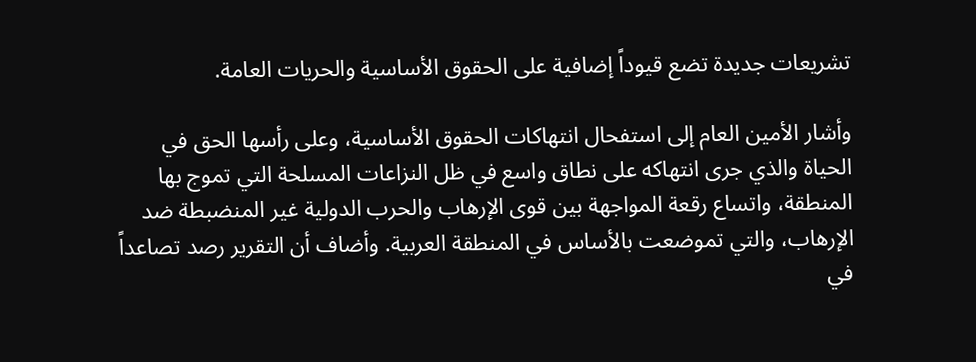تشريعات جديدة تضع قيوداً إضافية على الحقوق الأساسية والحريات العامة.

وأشار الأمين العام إلى استفحال انتهاكات الحقوق الأساسية، وعلى رأسها الحق في الحياة والذي جرى انتهاكه على نطاق واسع في ظل النزاعات المسلحة التي تموج بها المنطقة، واتساع رقعة المواجهة بين قوى الإرهاب والحرب الدولية غير المنضبطة ضد الإرهاب، والتي تموضعت بالأساس في المنطقة العربية. وأضاف أن التقرير رصد تصاعداً في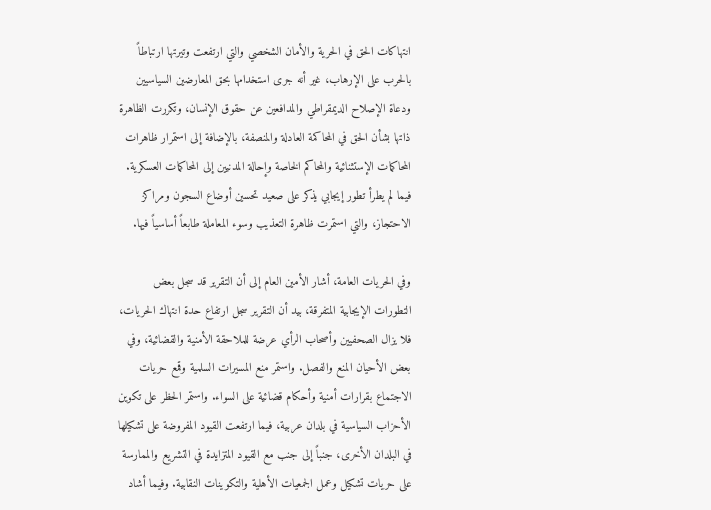انتهاكات الحق في الحرية والأمان الشخصي والتي ارتفعت وتيرتها ارتباطاً بالحرب على الإرهاب، غير أنه جرى استخدامها بحق المعارضين السياسيين ودعاة الإصلاح الديمقراطي والمدافعين عن حقوق الإنسان، وتكررت الظاهرة ذاتها بشأن الحق في المحاكمة العادلة والمنصفة، بالإضافة إلى استمرار ظاهرات المحاكمات الإستثنائية والمحاكم الخاصة وإحالة المدنيين إلى المحاكمات العسكرية. فيما لم يطرأ تطور إيجابي يذكر على صعيد تحسين أوضاع السجون ومراكز الاحتجاز، والتي استمرت ظاهرة التعذيب وسوء المعاملة طابعاً أساسياً فيها.

وفي الحريات العامة، أشار الأمين العام إلى أن التقرير قد سجل بعض التطورات الإيجابية المتفرقة، بيد أن التقرير سجل ارتفاع حدة انتهاك الحريات، فلا يزال الصحفيين وأصحاب الرأي عرضة للملاحقة الأمنية والقضائية، وفي بعض الأحيان المنع والفصل. واستمر منع المسيرات السلمية وقمع حريات الاجتماع بقرارات أمنية وأحكام قضائية على السواء. واستمر الحظر على تكوين الأحزاب السياسية في بلدان عربية، فيما ارتفعت القيود المفروضة على تشكيلها في البلدان الأخرى، جنباً إلى جنب مع القيود المتزايدة في التشريع والممارسة على حريات تشكيل وعمل الجمعيات الأهلية والتكوينات النقابية. وفيما أشاد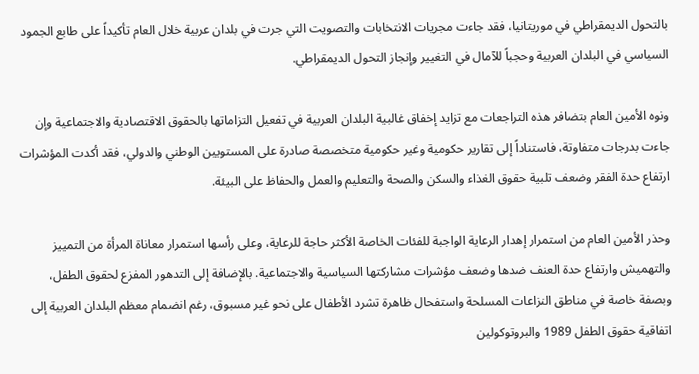بالتحول الديمقراطي في موريتانيا، فقد جاءت مجريات الانتخابات والتصويت التي جرت في بلدان عربية خلال العام تأكيداً على طابع الجمود السياسي في البلدان العربية وحجباً للآمال في التغيير وإنجاز التحول الديمقراطي.

ونوه الأمين العام بتضافر هذه التراجعات مع تزايد إخفاق غالبية البلدان العربية في تفعيل التزاماتها بالحقوق الاقتصادية والاجتماعية وإن جاءت بدرجات متفاوتة، فاستناداً إلى تقارير حكومية وغير حكومية متخصصة صادرة على المستويين الوطني والدولي، فقد أكدت المؤشرات ارتفاع حدة الفقر وضعف تلبية حقوق الغذاء والسكن والصحة والتعليم والعمل والحفاظ على البيئة.

وحذر الأمين العام من استمرار إهدار الرعاية الواجبة للفئات الخاصة الأكثر حاجة للرعاية، وعلى رأسها استمرار معاناة المرأة من التمييز والتهميش وارتفاع حدة العنف ضدها وضعف مؤشرات مشاركتها السياسية والاجتماعية. بالإضافة إلى التدهور المفزع لحقوق الطفل، وبصفة خاصة في مناطق النزاعات المسلحة واستفحال ظاهرة تشرد الأطفال على نحو غير مسبوق، رغم انضمام معظم البلدان العربية إلى اتفاقية حقوق الطفل 1989 والبروتوكولين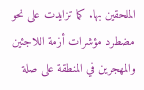الملحقين بها. كما تزايدت على نحو مضطرد مؤشرات أزمة اللاجئين والمهجرين في المنطقة على صلة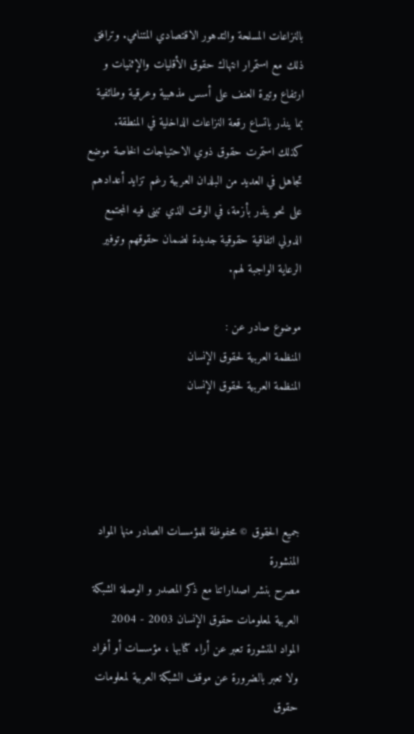بالنزاعات المسلحة والتدهور الاقتصادي المتنامي. وترافق ذلك مع استمرار انتهاك حقوق الأقليات والإثنيات و ارتفاع وتيرة العنف على أسس مذهبية وعرقية وطائفية بما ينذر باتساع رقعة النزاعات الداخلية في المنطقة. كذلك استمرت حقوق ذوي الاحتياجات الخاصة موضع تجاهل في العديد من البلدان العربية رغم تزايد أعدادهم على نحو ينذر بأزمة، في الوقت الذي تبنى فيه المجتمع الدولي اتفاقية حقوقية جديدة لضمان حقوقهم وتوفير الرعاية الواجبة لهم.

موضوع صادر عن :
المنظمة العربية لحقوق الإنسان
المنظمة العربية لحقوق الإنسان




جميع الحقوق © محفوظة للمؤسسات الصادر منها المواد المنشورة
مصرح بنشر اصداراتنا مع ذكر المصدر و الوصلة الشبكة العربية لمعلومات حقوق الإنسان 2003 - 2004
المواد المنشورة تعبر عن أراء كتابها ، مؤسسات أو أفراد ولا تعبر بالضرورة عن موقف الشبكة العربية لمعلومات حقوق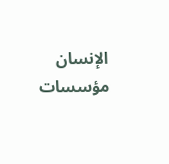الإنسان
مؤسسات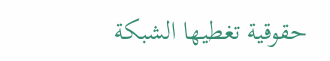حقوقية تغطيها الشبكة